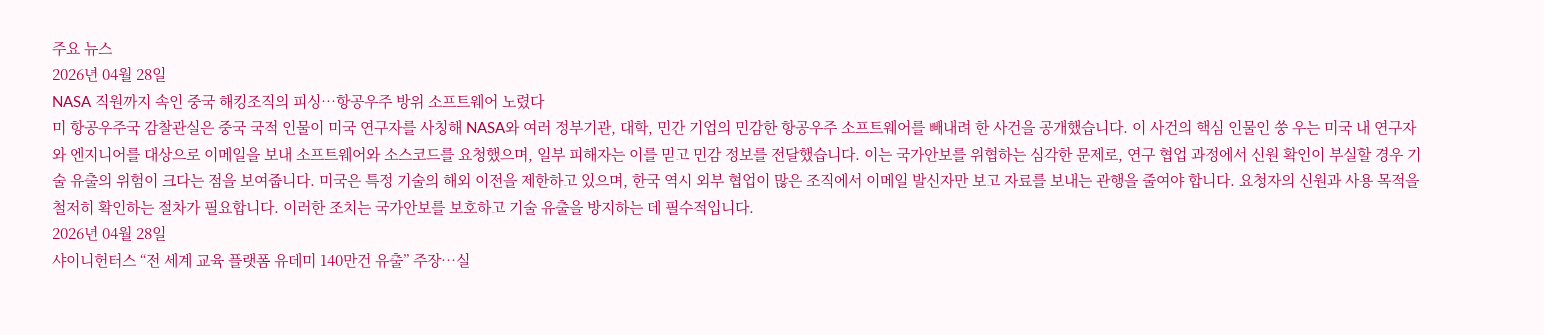주요 뉴스
2026년 04월 28일
NASA 직원까지 속인 중국 해킹조직의 피싱…항공우주 방위 소프트웨어 노렸다
미 항공우주국 감찰관실은 중국 국적 인물이 미국 연구자를 사칭해 NASA와 여러 정부기관, 대학, 민간 기업의 민감한 항공우주 소프트웨어를 빼내려 한 사건을 공개했습니다. 이 사건의 핵심 인물인 쑹 우는 미국 내 연구자와 엔지니어를 대상으로 이메일을 보내 소프트웨어와 소스코드를 요청했으며, 일부 피해자는 이를 믿고 민감 정보를 전달했습니다. 이는 국가안보를 위협하는 심각한 문제로, 연구 협업 과정에서 신원 확인이 부실할 경우 기술 유출의 위험이 크다는 점을 보여줍니다. 미국은 특정 기술의 해외 이전을 제한하고 있으며, 한국 역시 외부 협업이 많은 조직에서 이메일 발신자만 보고 자료를 보내는 관행을 줄여야 합니다. 요청자의 신원과 사용 목적을 철저히 확인하는 절차가 필요합니다. 이러한 조치는 국가안보를 보호하고 기술 유출을 방지하는 데 필수적입니다.
2026년 04월 28일
샤이니헌터스 “전 세계 교육 플랫폼 유데미 140만건 유출” 주장…실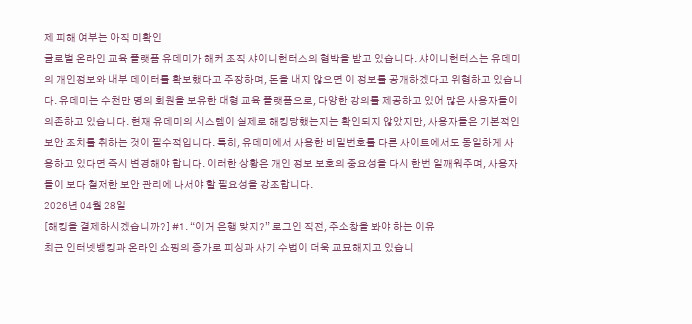제 피해 여부는 아직 미확인
글로벌 온라인 교육 플랫폼 유데미가 해커 조직 샤이니헌터스의 협박을 받고 있습니다. 샤이니헌터스는 유데미의 개인정보와 내부 데이터를 확보했다고 주장하며, 돈을 내지 않으면 이 정보를 공개하겠다고 위협하고 있습니다. 유데미는 수천만 명의 회원을 보유한 대형 교육 플랫폼으로, 다양한 강의를 제공하고 있어 많은 사용자들이 의존하고 있습니다. 현재 유데미의 시스템이 실제로 해킹당했는지는 확인되지 않았지만, 사용자들은 기본적인 보안 조치를 취하는 것이 필수적입니다. 특히, 유데미에서 사용한 비밀번호를 다른 사이트에서도 동일하게 사용하고 있다면 즉시 변경해야 합니다. 이러한 상황은 개인 정보 보호의 중요성을 다시 한번 일깨워주며, 사용자들이 보다 철저한 보안 관리에 나서야 할 필요성을 강조합니다.
2026년 04월 28일
[해킹을 결제하시겠습니까?] #1. “이거 은행 맞지?” 로그인 직전, 주소창을 봐야 하는 이유
최근 인터넷뱅킹과 온라인 쇼핑의 증가로 피싱과 사기 수법이 더욱 교묘해지고 있습니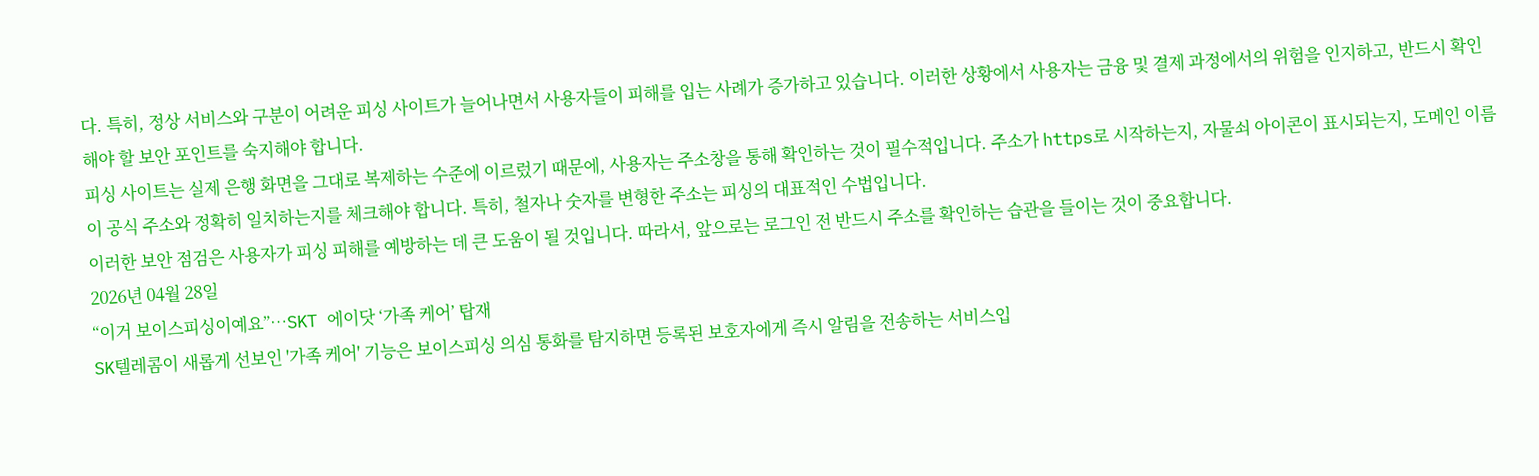다. 특히, 정상 서비스와 구분이 어려운 피싱 사이트가 늘어나면서 사용자들이 피해를 입는 사례가 증가하고 있습니다. 이러한 상황에서 사용자는 금융 및 결제 과정에서의 위험을 인지하고, 반드시 확인해야 할 보안 포인트를 숙지해야 합니다.
피싱 사이트는 실제 은행 화면을 그대로 복제하는 수준에 이르렀기 때문에, 사용자는 주소창을 통해 확인하는 것이 필수적입니다. 주소가 https로 시작하는지, 자물쇠 아이콘이 표시되는지, 도메인 이름이 공식 주소와 정확히 일치하는지를 체크해야 합니다. 특히, 철자나 숫자를 변형한 주소는 피싱의 대표적인 수법입니다.
이러한 보안 점검은 사용자가 피싱 피해를 예방하는 데 큰 도움이 될 것입니다. 따라서, 앞으로는 로그인 전 반드시 주소를 확인하는 습관을 들이는 것이 중요합니다.
2026년 04월 28일
“이거 보이스피싱이예요”…SKT 에이닷 ‘가족 케어’ 탑재
SK텔레콤이 새롭게 선보인 '가족 케어' 기능은 보이스피싱 의심 통화를 탐지하면 등록된 보호자에게 즉시 알림을 전송하는 서비스입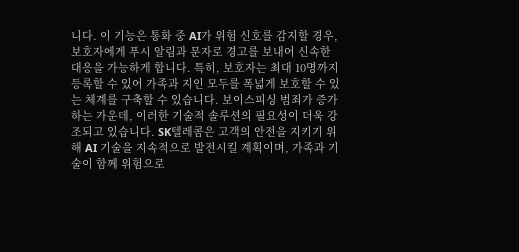니다. 이 기능은 통화 중 AI가 위험 신호를 감지할 경우, 보호자에게 푸시 알림과 문자로 경고를 보내어 신속한 대응을 가능하게 합니다. 특히, 보호자는 최대 10명까지 등록할 수 있어 가족과 지인 모두를 폭넓게 보호할 수 있는 체계를 구축할 수 있습니다. 보이스피싱 범죄가 증가하는 가운데, 이러한 기술적 솔루션의 필요성이 더욱 강조되고 있습니다. SK텔레콤은 고객의 안전을 지키기 위해 AI 기술을 지속적으로 발전시킬 계획이며, 가족과 기술이 함께 위험으로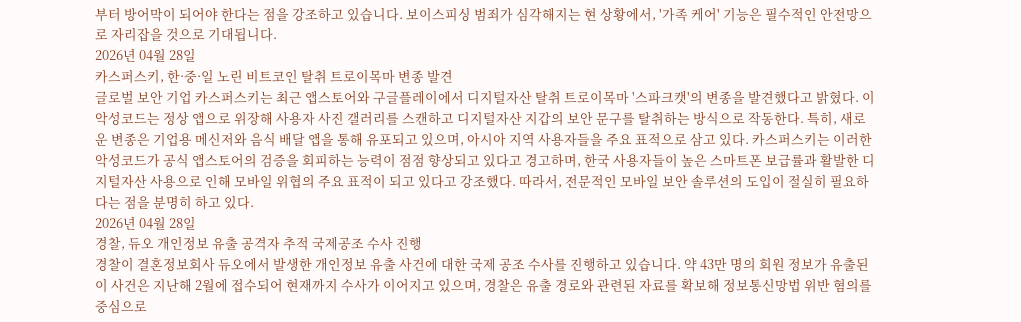부터 방어막이 되어야 한다는 점을 강조하고 있습니다. 보이스피싱 범죄가 심각해지는 현 상황에서, '가족 케어' 기능은 필수적인 안전망으로 자리잡을 것으로 기대됩니다.
2026년 04월 28일
카스퍼스키, 한·중·일 노린 비트코인 탈취 트로이목마 변종 발견
글로벌 보안 기업 카스퍼스키는 최근 앱스토어와 구글플레이에서 디지털자산 탈취 트로이목마 '스파크캣'의 변종을 발견했다고 밝혔다. 이 악성코드는 정상 앱으로 위장해 사용자 사진 갤러리를 스캔하고 디지털자산 지갑의 보안 문구를 탈취하는 방식으로 작동한다. 특히, 새로운 변종은 기업용 메신저와 음식 배달 앱을 통해 유포되고 있으며, 아시아 지역 사용자들을 주요 표적으로 삼고 있다. 카스퍼스키는 이러한 악성코드가 공식 앱스토어의 검증을 회피하는 능력이 점점 향상되고 있다고 경고하며, 한국 사용자들이 높은 스마트폰 보급률과 활발한 디지털자산 사용으로 인해 모바일 위협의 주요 표적이 되고 있다고 강조했다. 따라서, 전문적인 모바일 보안 솔루션의 도입이 절실히 필요하다는 점을 분명히 하고 있다.
2026년 04월 28일
경찰, 듀오 개인정보 유출 공격자 추적 국제공조 수사 진행
경찰이 결혼정보회사 듀오에서 발생한 개인정보 유출 사건에 대한 국제 공조 수사를 진행하고 있습니다. 약 43만 명의 회원 정보가 유출된 이 사건은 지난해 2월에 접수되어 현재까지 수사가 이어지고 있으며, 경찰은 유출 경로와 관련된 자료를 확보해 정보통신망법 위반 혐의를 중심으로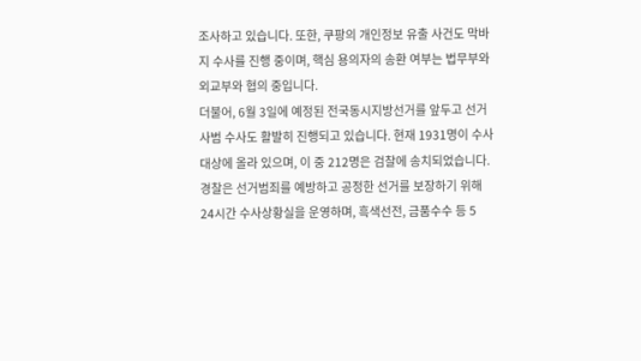조사하고 있습니다. 또한, 쿠팡의 개인정보 유출 사건도 막바지 수사를 진행 중이며, 핵심 용의자의 송환 여부는 법무부와 외교부와 협의 중입니다.
더불어, 6월 3일에 예정된 전국동시지방선거를 앞두고 선거사범 수사도 활발히 진행되고 있습니다. 현재 1931명이 수사 대상에 올라 있으며, 이 중 212명은 검찰에 송치되었습니다. 경찰은 선거범죄를 예방하고 공정한 선거를 보장하기 위해 24시간 수사상황실을 운영하며, 흑색선전, 금품수수 등 5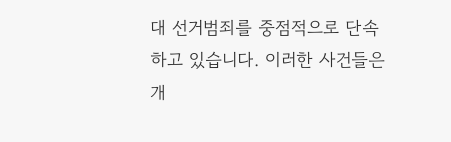대 선거범죄를 중점적으로 단속하고 있습니다. 이러한 사건들은 개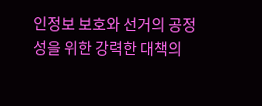인정보 보호와 선거의 공정성을 위한 강력한 대책의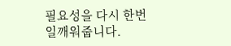필요성을 다시 한번 일깨워줍니다.